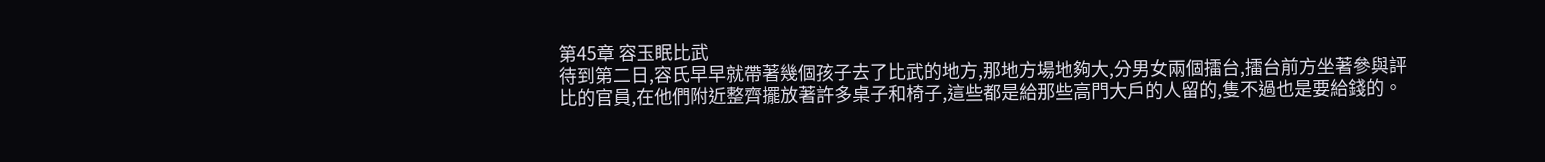第45章 容玉眠比武
待到第二日,容氏早早就帶著幾個孩子去了比武的地方,那地方場地夠大,分男女兩個擂台,擂台前方坐著參與評比的官員,在他們附近整齊擺放著許多桌子和椅子,這些都是給那些高門大戶的人留的,隻不過也是要給錢的。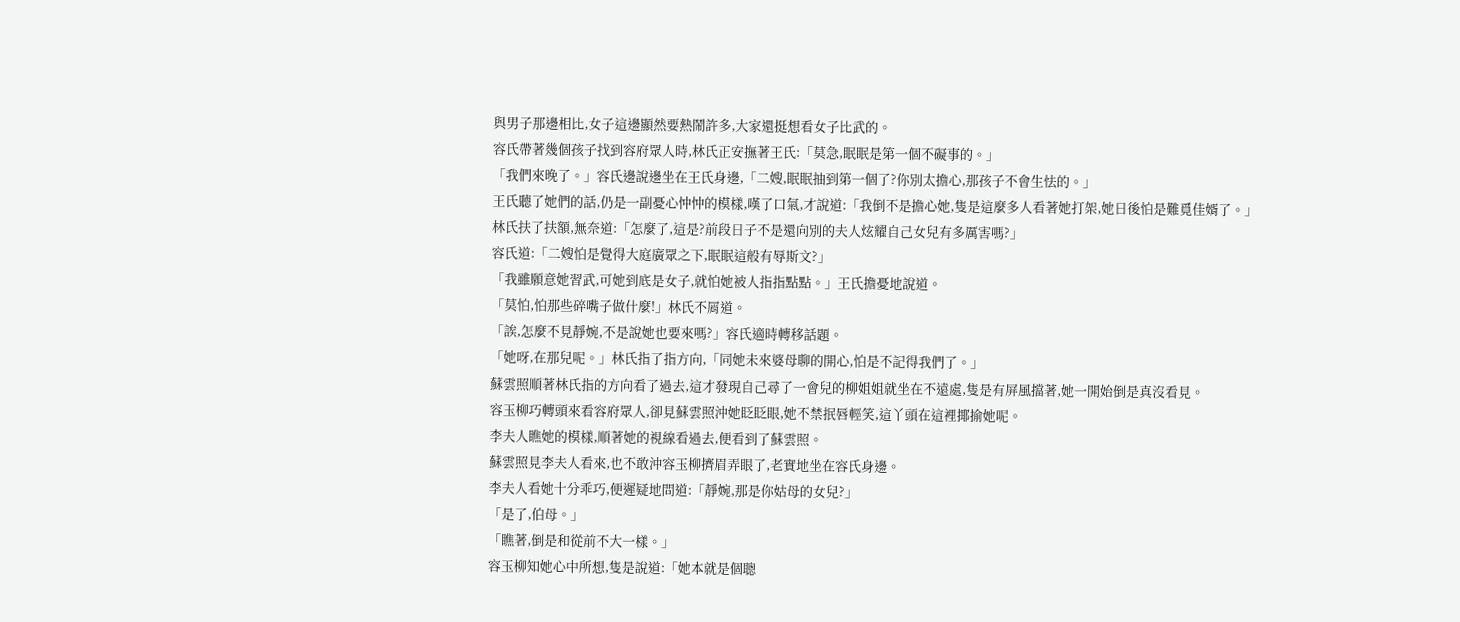與男子那邊相比,女子這邊顯然要熱鬧許多,大家還挺想看女子比武的。
容氏帶著幾個孩子找到容府眾人時,林氏正安撫著王氏:「莫急,眠眠是第一個不礙事的。」
「我們來晚了。」容氏邊說邊坐在王氏身邊,「二嫂,眠眠抽到第一個了?你別太擔心,那孩子不會生怯的。」
王氏聽了她們的話,仍是一副憂心忡忡的模樣,嘆了口氣,才說道:「我倒不是擔心她,隻是這麼多人看著她打架,她日後怕是難覓佳婿了。」
林氏扶了扶額,無奈道:「怎麼了,這是?前段日子不是還向別的夫人炫耀自己女兒有多厲害嗎?」
容氏道:「二嫂怕是覺得大庭廣眾之下,眠眠這般有辱斯文?」
「我雖願意她習武,可她到底是女子,就怕她被人指指點點。」王氏擔憂地說道。
「莫怕,怕那些碎嘴子做什麼!」林氏不屑道。
「誒,怎麼不見靜婉,不是說她也要來嗎?」容氏適時轉移話題。
「她呀,在那兒呢。」林氏指了指方向,「同她未來婆母聊的開心,怕是不記得我們了。」
蘇雲照順著林氏指的方向看了過去,這才發現自己尋了一會兒的柳姐姐就坐在不遠處,隻是有屏風擋著,她一開始倒是真沒看見。
容玉柳巧轉頭來看容府眾人,卻見蘇雲照沖她眨眨眼,她不禁抿唇輕笑,這丫頭在這裡揶揄她呢。
李夫人瞧她的模樣,順著她的視線看過去,便看到了蘇雲照。
蘇雲照見李夫人看來,也不敢沖容玉柳擠眉弄眼了,老實地坐在容氏身邊。
李夫人看她十分乖巧,便遲疑地問道:「靜婉,那是你姑母的女兒?」
「是了,伯母。」
「瞧著,倒是和從前不大一樣。」
容玉柳知她心中所想,隻是說道:「她本就是個聰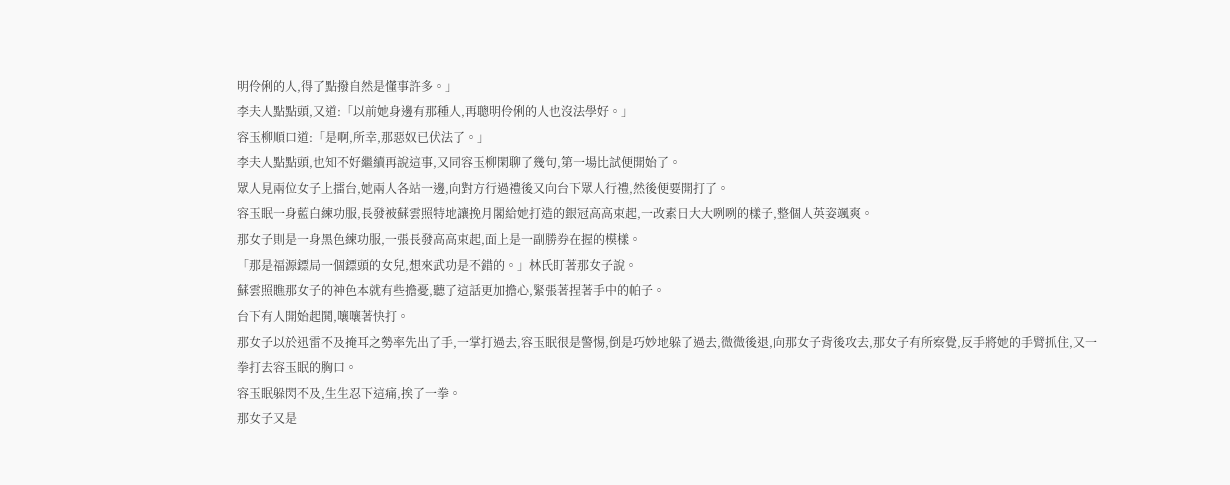明伶俐的人,得了點撥自然是懂事許多。」
李夫人點點頭,又道:「以前她身邊有那種人,再聰明伶俐的人也沒法學好。」
容玉柳順口道:「是啊,所幸,那惡奴已伏法了。」
李夫人點點頭,也知不好繼續再說這事,又同容玉柳閑聊了幾句,第一場比試便開始了。
眾人見兩位女子上擂台,她兩人各站一邊,向對方行過禮後又向台下眾人行禮,然後便要開打了。
容玉眠一身藍白練功服,長發被蘇雲照特地讓挽月閣給她打造的銀冠高高束起,一改素日大大咧咧的樣子,整個人英姿颯爽。
那女子則是一身黑色練功服,一張長發高高束起,面上是一副勝券在握的模樣。
「那是福源鏢局一個鏢頭的女兒,想來武功是不錯的。」林氏盯著那女子說。
蘇雲照瞧那女子的神色本就有些擔憂,聽了這話更加擔心,緊張著捏著手中的帕子。
台下有人開始起鬨,嚷嚷著快打。
那女子以於迅雷不及掩耳之勢率先出了手,一掌打過去,容玉眠很是警惕,倒是巧妙地躲了過去,微微後退,向那女子背後攻去,那女子有所察覺,反手將她的手臂抓住,又一拳打去容玉眠的胸口。
容玉眠躲閃不及,生生忍下這痛,挨了一拳。
那女子又是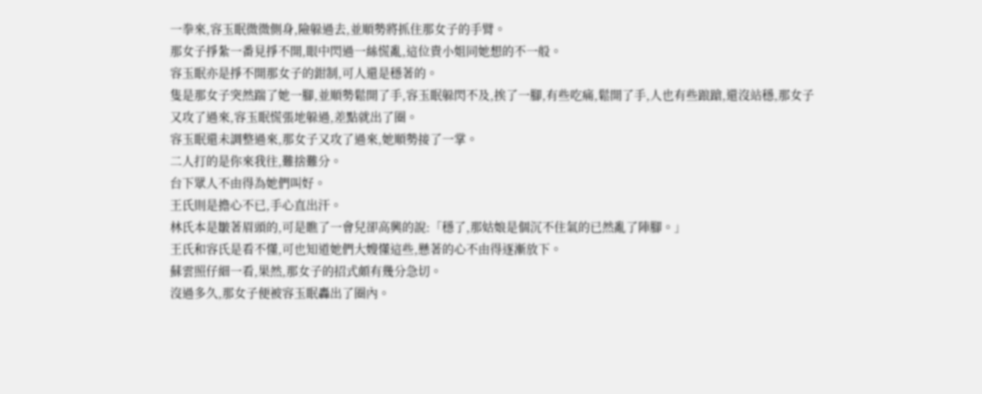一拳來,容玉眠微微側身,險躲過去,並順勢將抓住那女子的手臂。
那女子掙紮一番見掙不開,眼中閃過一絲慌亂,這位貴小姐同她想的不一般。
容玉眠亦是掙不開那女子的鉗制,可人還是穩著的。
隻是那女子突然踹了她一腳,並順勢鬆開了手,容玉眠躲閃不及,挨了一腳,有些吃痛,鬆開了手,人也有些踉蹌,還沒站穩,那女子又攻了過來,容玉眠慌張地躲過,差點就出了圈。
容玉眠還未調整過來,那女子又攻了過來,她順勢接了一掌。
二人打的是你來我往,難捨難分。
台下眾人不由得為她們叫好。
王氏則是擔心不已,手心直出汗。
林氏本是皺著眉頭的,可是瞧了一會兒卻高興的說:「穩了,那姑娘是個沉不住氣的已然亂了陣腳。」
王氏和容氏是看不懂,可也知道她們大嫂懂這些,懸著的心不由得逐漸放下。
蘇雲照仔細一看,果然,那女子的招式頗有幾分急切。
沒過多久,那女子便被容玉眠轟出了圈內。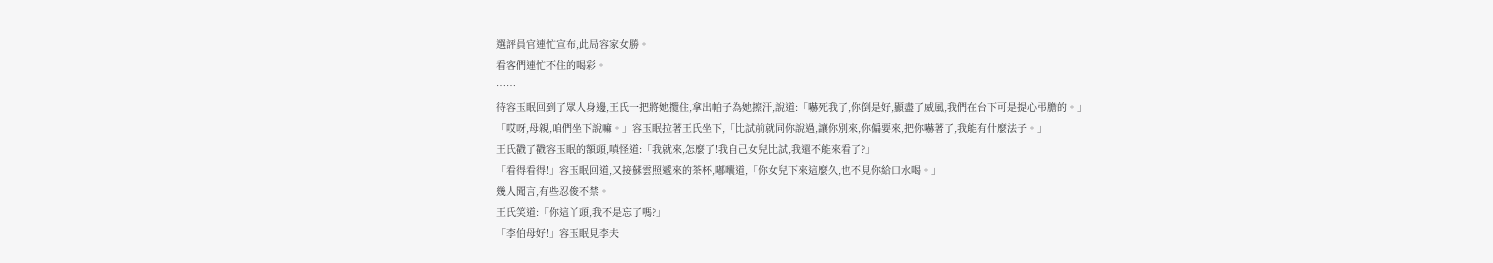選評員官連忙宣布,此局容家女勝。
看客們連忙不住的喝彩。
……
待容玉眠回到了眾人身邊,王氏一把將她攬住,拿出帕子為她擦汗,說道:「嚇死我了,你倒是好,顯盡了威風,我們在台下可是提心弔膽的。」
「哎呀,母親,咱們坐下說嘛。」容玉眠拉著王氏坐下,「比試前就同你說過,讓你別來,你偏要來,把你嚇著了,我能有什麼法子。」
王氏戳了戳容玉眠的額頭,嗔怪道:「我就來,怎麼了!我自己女兒比試,我還不能來看了?」
「看得看得!」容玉眠回道,又接蘇雲照遞來的茶杯,嘟囔道,「你女兒下來這麼久,也不見你給口水喝。」
幾人聞言,有些忍俊不禁。
王氏笑道:「你這丫頭,我不是忘了嗎?」
「李伯母好!」容玉眠見李夫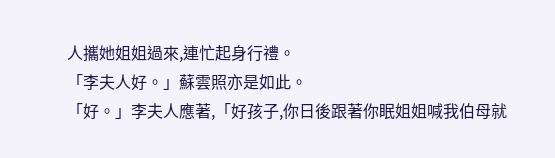人攜她姐姐過來,連忙起身行禮。
「李夫人好。」蘇雲照亦是如此。
「好。」李夫人應著,「好孩子,你日後跟著你眠姐姐喊我伯母就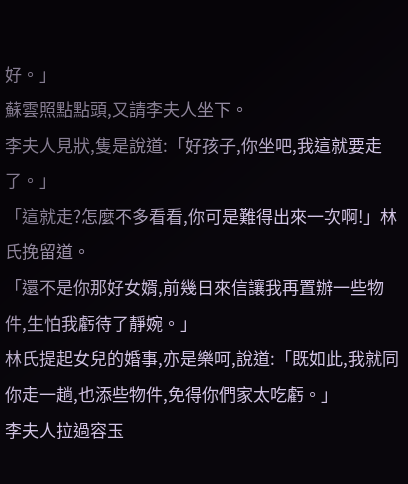好。」
蘇雲照點點頭,又請李夫人坐下。
李夫人見狀,隻是說道:「好孩子,你坐吧,我這就要走了。」
「這就走?怎麼不多看看,你可是難得出來一次啊!」林氏挽留道。
「還不是你那好女婿,前幾日來信讓我再置辦一些物件,生怕我虧待了靜婉。」
林氏提起女兒的婚事,亦是樂呵,說道:「既如此,我就同你走一趟,也添些物件,免得你們家太吃虧。」
李夫人拉過容玉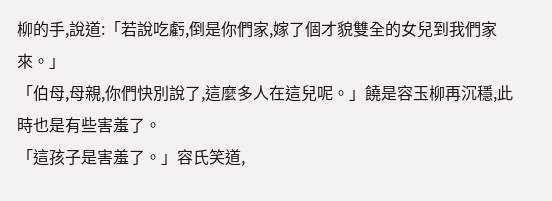柳的手,說道:「若說吃虧,倒是你們家,嫁了個才貌雙全的女兒到我們家來。」
「伯母,母親,你們快別說了,這麼多人在這兒呢。」饒是容玉柳再沉穩,此時也是有些害羞了。
「這孩子是害羞了。」容氏笑道,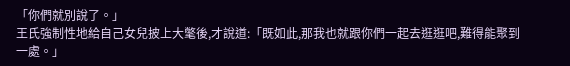「你們就別說了。」
王氏強制性地給自己女兒披上大氅後,才說道:「既如此,那我也就跟你們一起去逛逛吧,難得能聚到一處。」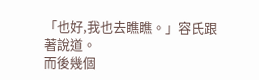「也好,我也去瞧瞧。」容氏跟著說道。
而後幾個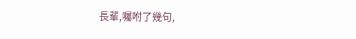長輩,囑咐了幾句,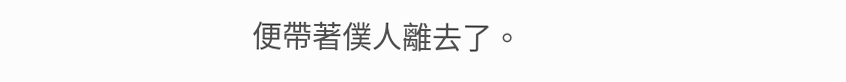便帶著僕人離去了。